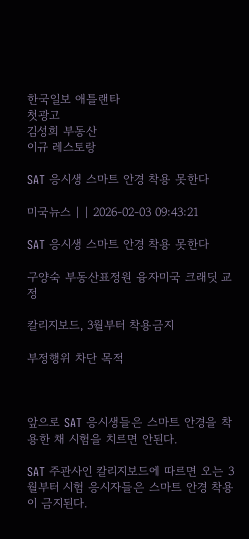한국일보 애틀랜타
첫광고
김성희 부동산
이규 레스토랑

SAT 응시생 스마트 안경 착용 못한다

미국뉴스 | | 2026-02-03 09:43:21

SAT 응시생 스마트 안경 착용 못한다

구양숙 부동산표정원 융자미국 크래딧 교정

칼리지보드, 3월부터 착용금지

부정행위 차단 목적



앞으로 SAT 응시생들은 스마트 안경을 착용한 채 시험을 치르면 안된다.

SAT 주관사인 칼리지보드에 따르면 오는 3월부터 시험 응시자들은 스마트 안경 착용이 금지된다.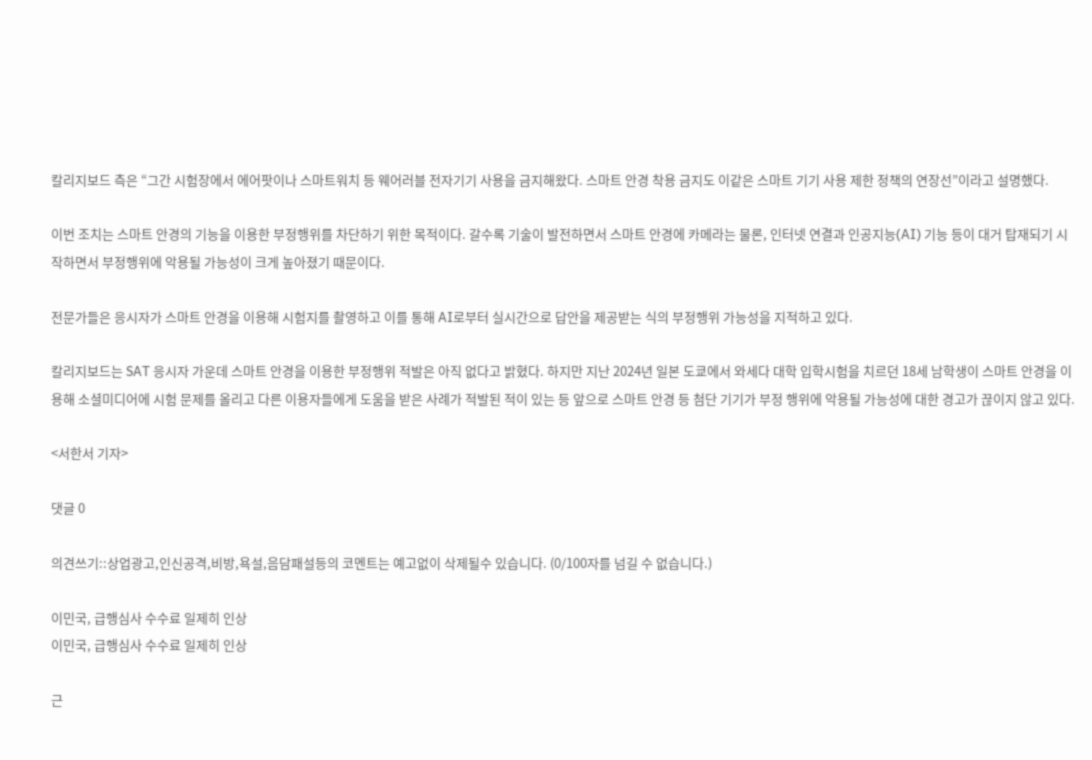칼리지보드 측은 “그간 시험장에서 에어팟이나 스마트워치 등 웨어러블 전자기기 사용을 금지해왔다. 스마트 안경 착용 금지도 이같은 스마트 기기 사용 제한 정책의 연장선”이라고 설명했다.

이번 조치는 스마트 안경의 기능을 이용한 부정행위를 차단하기 위한 목적이다. 갈수록 기술이 발전하면서 스마트 안경에 카메라는 물론, 인터넷 연결과 인공지능(AI) 기능 등이 대거 탑재되기 시작하면서 부정행위에 악용될 가능성이 크게 높아졌기 때문이다.

전문가들은 응시자가 스마트 안경을 이용해 시험지를 촬영하고 이를 통해 AI로부터 실시간으로 답안을 제공받는 식의 부정행위 가능성을 지적하고 있다.

칼리지보드는 SAT 응시자 가운데 스마트 안경을 이용한 부정행위 적발은 아직 없다고 밝혔다. 하지만 지난 2024년 일본 도쿄에서 와세다 대학 입학시험을 치르던 18세 남학생이 스마트 안경을 이용해 소셜미디어에 시험 문제를 올리고 다른 이용자들에게 도움을 받은 사례가 적발된 적이 있는 등 앞으로 스마트 안경 등 첨단 기기가 부정 행위에 악용될 가능성에 대한 경고가 끊이지 않고 있다.

<서한서 기자>

댓글 0

의견쓰기::상업광고,인신공격,비방,욕설,음담패설등의 코멘트는 예고없이 삭제될수 있습니다. (0/100자를 넘길 수 없습니다.)

이민국, 급행심사 수수료 일제히 인상
이민국, 급행심사 수수료 일제히 인상

근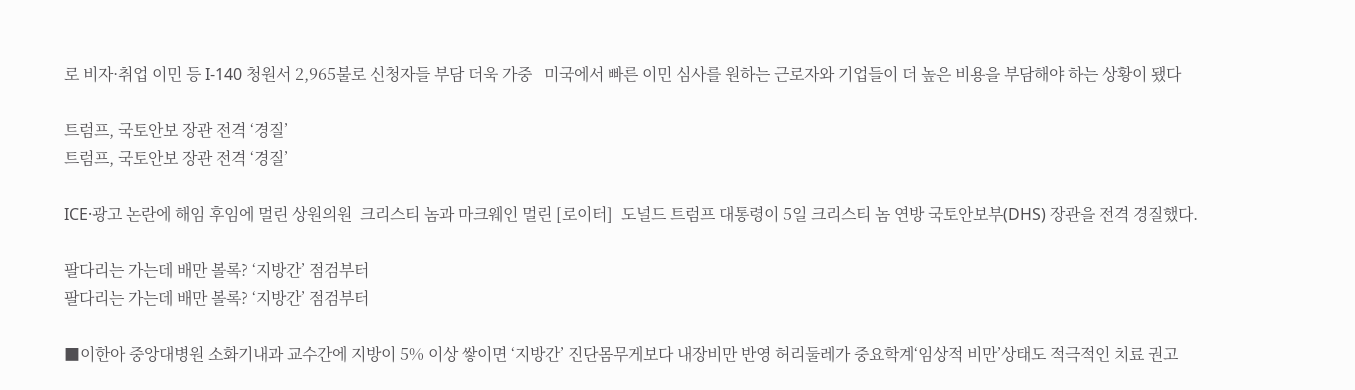로 비자·취업 이민 등 I-140 청원서 2,965불로 신청자들 부담 더욱 가중   미국에서 빠른 이민 심사를 원하는 근로자와 기업들이 더 높은 비용을 부담해야 하는 상황이 됐다

트럼프, 국토안보 장관 전격 ‘경질’
트럼프, 국토안보 장관 전격 ‘경질’

ICE·광고 논란에 해임 후임에 멀린 상원의원  크리스티 놈과 마크웨인 멀린 [로이터]  도널드 트럼프 대통령이 5일 크리스티 놈 연방 국토안보부(DHS) 장관을 전격 경질했다.

팔다리는 가는데 배만 볼록? ‘지방간’ 점검부터
팔다리는 가는데 배만 볼록? ‘지방간’ 점검부터

■이한아 중앙대병원 소화기내과 교수간에 지방이 5% 이상 쌓이면 ‘지방간’ 진단몸무게보다 내장비만 반영 허리둘레가 중요학계‘임상적 비만’상태도 적극적인 치료 권고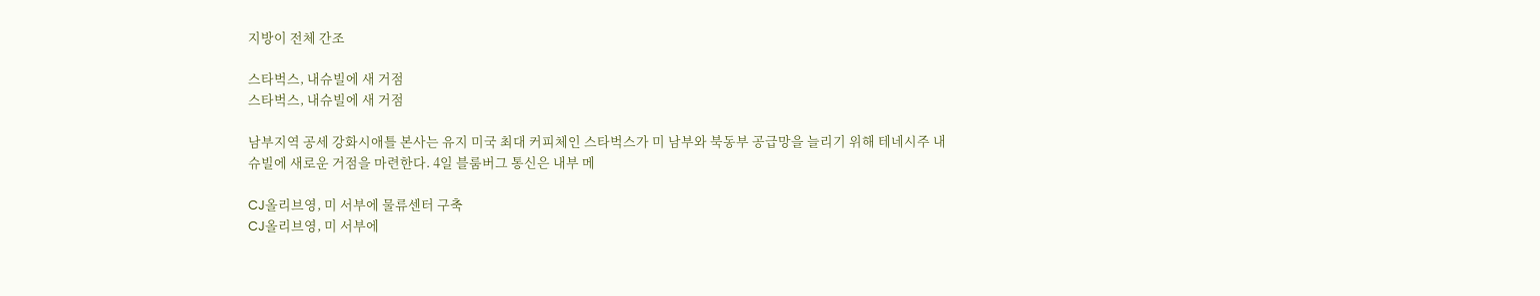지방이 전체 간조

스타벅스, 내슈빌에 새 거점
스타벅스, 내슈빌에 새 거점

남부지역 공세 강화시애틀 본사는 유지 미국 최대 커피체인 스타벅스가 미 남부와 북동부 공급망을 늘리기 위해 테네시주 내슈빌에 새로운 거점을 마련한다. 4일 블룸버그 통신은 내부 메

CJ올리브영, 미 서부에 물류센터 구축
CJ올리브영, 미 서부에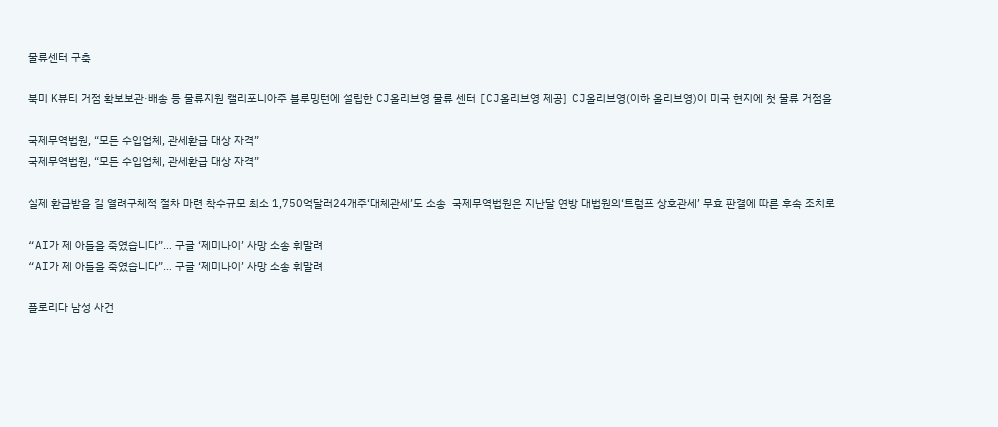물류센터 구축

북미 K뷰티 거점 확보보관·배송 등 물류지원 캘리포니아주 블루밍턴에 설립한 CJ올리브영 물류 센터 [CJ올리브영 제공]  CJ올리브영(이하 올리브영)이 미국 현지에 첫 물류 거점을

국제무역법원, “모든 수입업체, 관세환급 대상 자격”
국제무역법원, “모든 수입업체, 관세환급 대상 자격”

실제 환급받을 길 열려구체적 절차 마련 착수규모 최소 1,750억달러24개주‘대체관세’도 소송  국제무역법원은 지난달 연방 대법원의‘트럼프 상호관세’ 무효 판결에 따른 후속 조치로

“AI가 제 아들을 죽였습니다”… 구글 ‘제미나이’ 사망 소송 휘말려
“AI가 제 아들을 죽였습니다”… 구글 ‘제미나이’ 사망 소송 휘말려

플로리다 남성 사건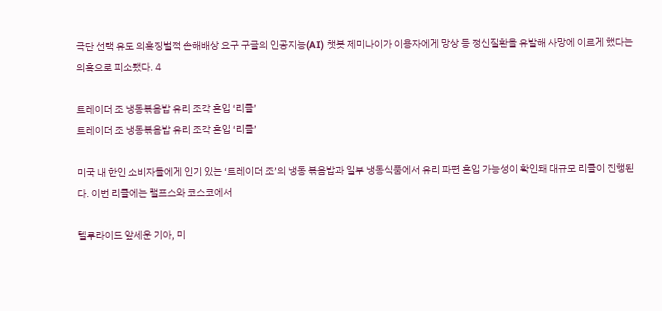극단 선택 유도 의혹징벌적 손해배상 요구 구글의 인공지능(AI) 챗봇 제미나이가 이용자에게 망상 등 정신질환을 유발해 사망에 이르게 했다는 의혹으로 피소됐다. 4

트레이더 조 냉동볶음밥 유리 조각 혼입 ‘리콜’
트레이더 조 냉동볶음밥 유리 조각 혼입 ‘리콜’

미국 내 한인 소비자들에게 인기 있는 ‘트레이더 조’의 냉동 볶음밥과 일부 냉동식품에서 유리 파편 혼입 가능성이 확인돼 대규모 리콜이 진행된다. 이번 리콜에는 랠프스와 코스코에서

텔루라이드 앞세운 기아, 미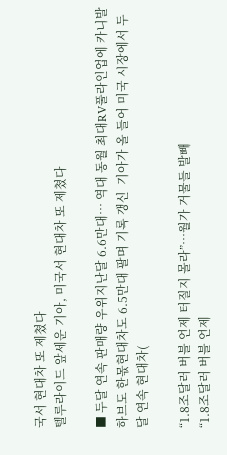국서 현대차 또 제쳤다
텔루라이드 앞세운 기아, 미국서 현대차 또 제쳤다

■ 두달 연속 판매량 우위지난달 6.6만대… 역대 동월 최대RV풀라인업에 카니발 하브도 한몫현대차도 6.5만대 팔며 기록 갱신  기아가 올 들어 미국 시장에서 두 달 연속 현대차(

“1.8조달러 버블 언제 터질지 몰라”…월가 거물들 발빼
“1.8조달러 버블 언제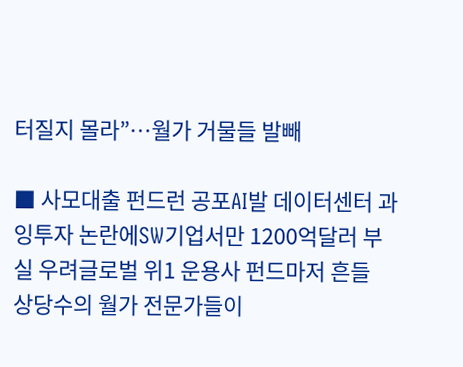터질지 몰라”…월가 거물들 발빼

■ 사모대출 펀드런 공포AI발 데이터센터 과잉투자 논란에SW기업서만 1200억달러 부실 우려글로벌 위1 운용사 펀드마저 흔들   상당수의 월가 전문가들이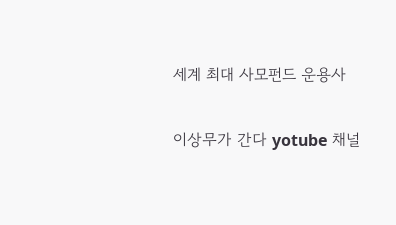세계 최대 사모펀드 운용사

이상무가 간다 yotube 채널